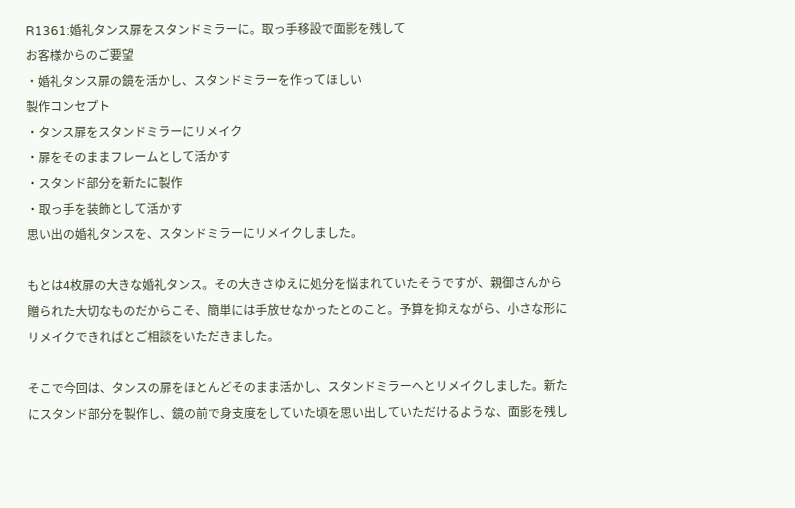R1361:婚礼タンス扉をスタンドミラーに。取っ手移設で面影を残して
お客様からのご要望
・婚礼タンス扉の鏡を活かし、スタンドミラーを作ってほしい
製作コンセプト
・タンス扉をスタンドミラーにリメイク
・扉をそのままフレームとして活かす
・スタンド部分を新たに製作
・取っ手を装飾として活かす
思い出の婚礼タンスを、スタンドミラーにリメイクしました。

もとは4枚扉の大きな婚礼タンス。その大きさゆえに処分を悩まれていたそうですが、親御さんから贈られた大切なものだからこそ、簡単には手放せなかったとのこと。予算を抑えながら、小さな形にリメイクできればとご相談をいただきました。

そこで今回は、タンスの扉をほとんどそのまま活かし、スタンドミラーへとリメイクしました。新たにスタンド部分を製作し、鏡の前で身支度をしていた頃を思い出していただけるような、面影を残し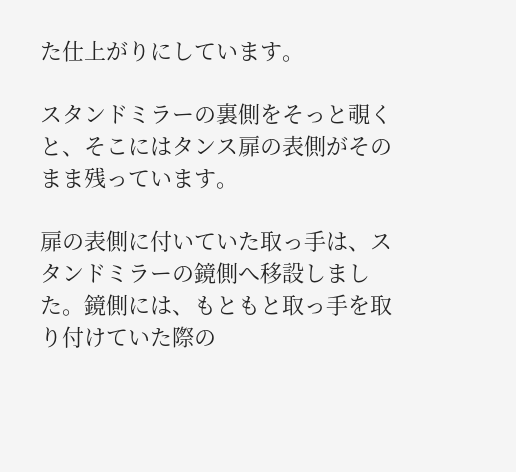た仕上がりにしています。

スタンドミラーの裏側をそっと覗くと、そこにはタンス扉の表側がそのまま残っています。

扉の表側に付いていた取っ手は、スタンドミラーの鏡側へ移設しました。鏡側には、もともと取っ手を取り付けていた際の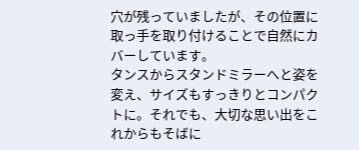穴が残っていましたが、その位置に取っ手を取り付けることで自然にカバーしています。
タンスからスタンドミラーへと姿を変え、サイズもすっきりとコンパクトに。それでも、大切な思い出をこれからもそばに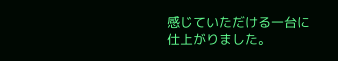感じていただける一台に仕上がりました。